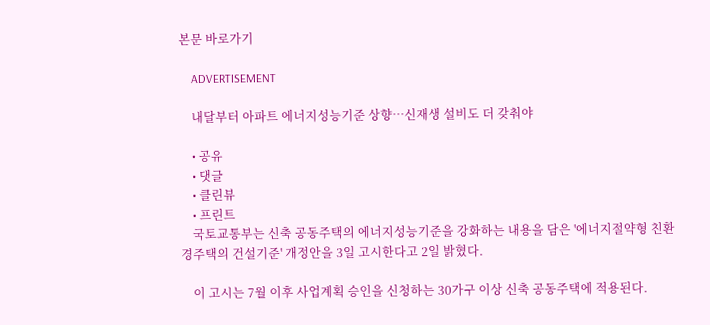본문 바로가기

    ADVERTISEMENT

    내달부터 아파트 에너지성능기준 상향…신재생 설비도 더 갖춰야

    • 공유
    • 댓글
    • 클린뷰
    • 프린트
    국토교통부는 신축 공동주택의 에너지성능기준을 강화하는 내용을 담은 '에너지절약형 친환경주택의 건설기준' 개정안을 3일 고시한다고 2일 밝혔다.

    이 고시는 7월 이후 사업계획 승인을 신청하는 30가구 이상 신축 공동주택에 적용된다.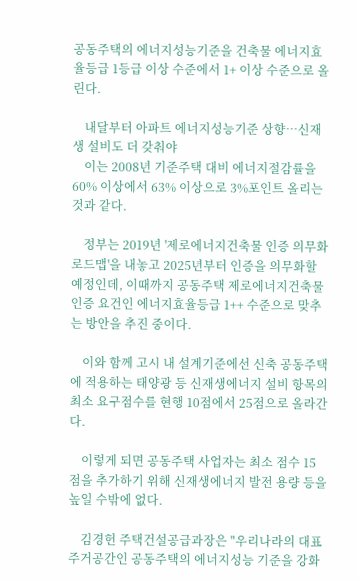공동주택의 에너지성능기준을 건축물 에너지효율등급 1등급 이상 수준에서 1+ 이상 수준으로 올린다.

    내달부터 아파트 에너지성능기준 상향…신재생 설비도 더 갖춰야
    이는 2008년 기준주택 대비 에너지절감률을 60% 이상에서 63% 이상으로 3%포인트 올리는 것과 같다.

    정부는 2019년 '제로에너지건축물 인증 의무화 로드맵'을 내놓고 2025년부터 인증을 의무화할 예정인데, 이때까지 공동주택 제로에너지건축물 인증 요건인 에너지효율등급 1++ 수준으로 맞추는 방안을 추진 중이다.

    이와 함께 고시 내 설계기준에선 신축 공동주택에 적용하는 태양광 등 신재생에너지 설비 항목의 최소 요구점수를 현행 10점에서 25점으로 올라간다.

    이렇게 되면 공동주택 사업자는 최소 점수 15점을 추가하기 위해 신재생에너지 발전 용량 등을 높일 수밖에 없다.

    김경헌 주택건설공급과장은 "우리나라의 대표 주거공간인 공동주택의 에너지성능 기준을 강화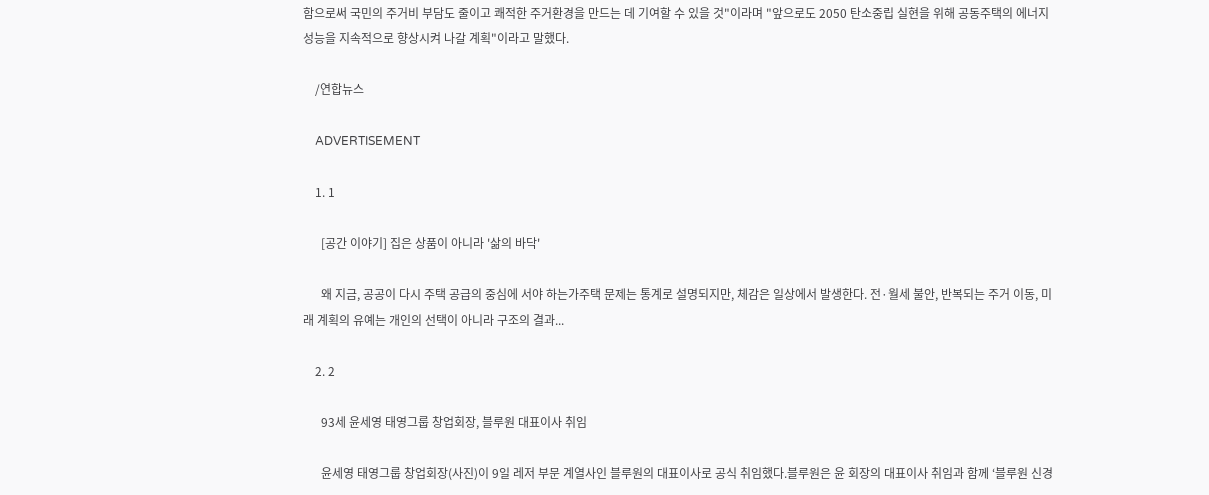함으로써 국민의 주거비 부담도 줄이고 쾌적한 주거환경을 만드는 데 기여할 수 있을 것"이라며 "앞으로도 2050 탄소중립 실현을 위해 공동주택의 에너지성능을 지속적으로 향상시켜 나갈 계획"이라고 말했다.

    /연합뉴스

    ADVERTISEMENT

    1. 1

      [공간 이야기] 집은 상품이 아니라 '삶의 바닥'

      왜 지금, 공공이 다시 주택 공급의 중심에 서야 하는가주택 문제는 통계로 설명되지만, 체감은 일상에서 발생한다. 전·월세 불안, 반복되는 주거 이동, 미래 계획의 유예는 개인의 선택이 아니라 구조의 결과...

    2. 2

      93세 윤세영 태영그룹 창업회장, 블루원 대표이사 취임

      윤세영 태영그룹 창업회장(사진)이 9일 레저 부문 계열사인 블루원의 대표이사로 공식 취임했다.블루원은 윤 회장의 대표이사 취임과 함께 ‘블루원 신경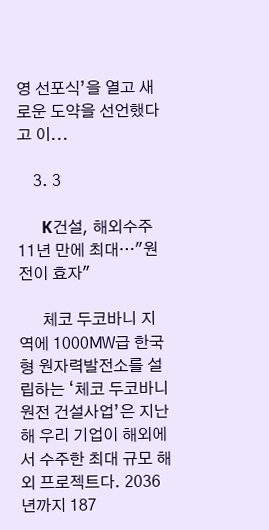영 선포식’을 열고 새로운 도약을 선언했다고 이...

    3. 3

      K건설, 해외수주 11년 만에 최대…"원전이 효자"

      체코 두코바니 지역에 1000㎿급 한국형 원자력발전소를 설립하는 ‘체코 두코바니 원전 건설사업’은 지난해 우리 기업이 해외에서 수주한 최대 규모 해외 프로젝트다. 2036년까지 187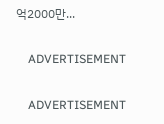억2000만...

    ADVERTISEMENT

    ADVERTISEMENT